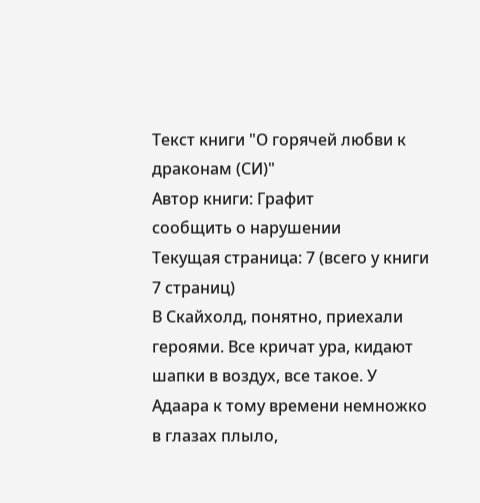Текст книги "О горячей любви к драконам (СИ)"
Автор книги: Графит
сообщить о нарушении
Текущая страница: 7 (всего у книги 7 страниц)
В Скайхолд, понятно, приехали героями. Все кричат ура, кидают шапки в воздух, все такое. У Адаара к тому времени немножко в глазах плыло,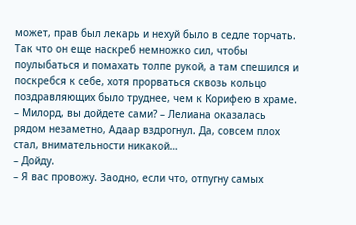может, прав был лекарь и нехуй было в седле торчать. Так что он еще наскреб немножко сил, чтобы поулыбаться и помахать толпе рукой, а там спешился и поскребся к себе, хотя прорваться сквозь кольцо поздравляющих было труднее, чем к Корифею в храме.
– Милорд, вы дойдете сами? – Лелиана оказалась рядом незаметно, Адаар вздрогнул. Да, совсем плох стал, внимательности никакой…
– Дойду.
– Я вас провожу. Заодно, если что, отпугну самых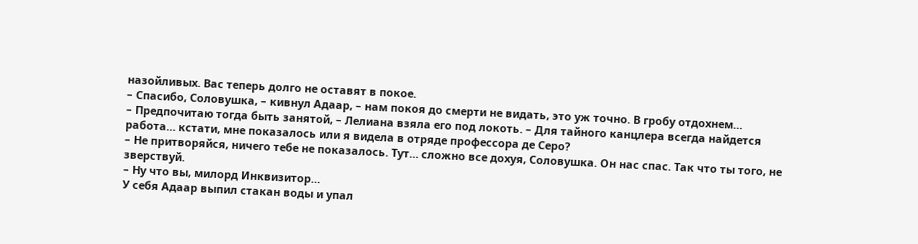назойливых. Вас теперь долго не оставят в покое.
– Спасибо, Соловушка, – кивнул Адаар, – нам покоя до смерти не видать, это уж точно. В гробу отдохнем…
– Предпочитаю тогда быть занятой, – Лелиана взяла его под локоть. – Для тайного канцлера всегда найдется работа… кстати, мне показалось или я видела в отряде профессора де Серо?
– Не притворяйся, ничего тебе не показалось. Тут… сложно все дохуя, Соловушка. Он нас спас. Так что ты того, не зверствуй.
– Ну что вы, милорд Инквизитор…
У себя Адаар выпил стакан воды и упал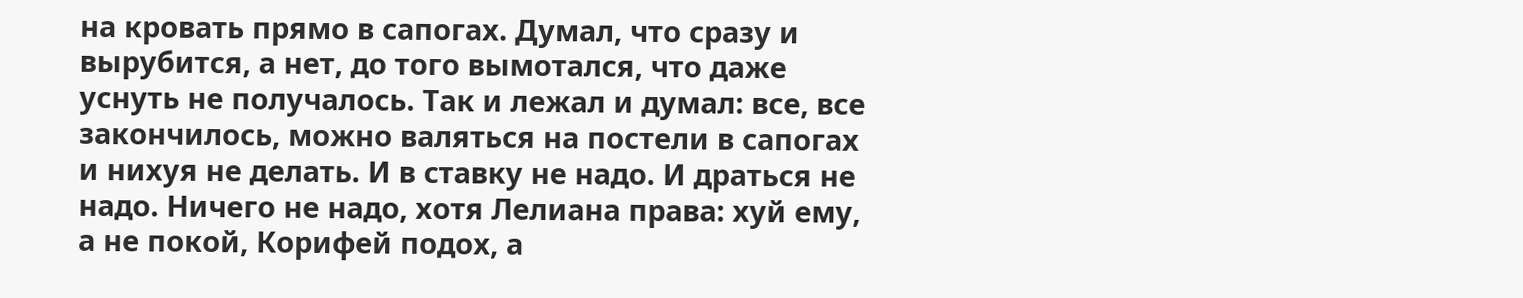на кровать прямо в сапогах. Думал, что сразу и вырубится, а нет, до того вымотался, что даже уснуть не получалось. Так и лежал и думал: все, все закончилось, можно валяться на постели в сапогах и нихуя не делать. И в ставку не надо. И драться не надо. Ничего не надо, хотя Лелиана права: хуй ему, а не покой, Корифей подох, а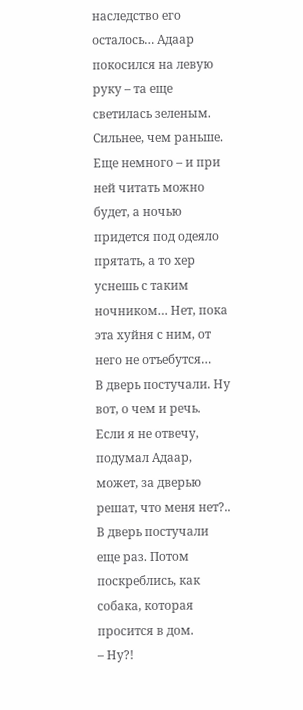наследство его осталось… Адаар покосился на левую руку – та еще светилась зеленым. Сильнее, чем раньше. Еще немного – и при ней читать можно будет, а ночью придется под одеяло прятать, а то хер уснешь с таким ночником… Нет, пока эта хуйня с ним, от него не отъебутся…
В дверь постучали. Ну вот, о чем и речь.
Если я не отвечу, подумал Адаар, может, за дверью решат, что меня нет?..
В дверь постучали еще раз. Потом поскреблись, как собака, которая просится в дом.
– Ну?!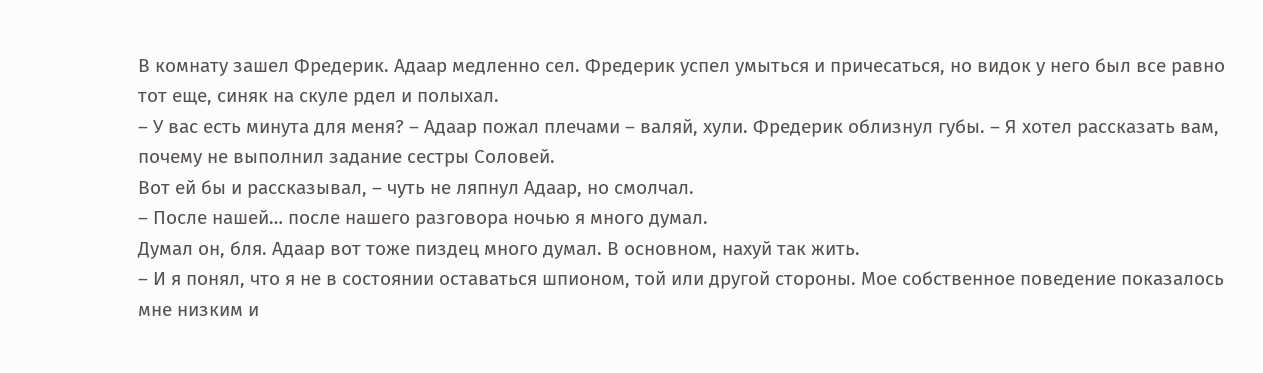В комнату зашел Фредерик. Адаар медленно сел. Фредерик успел умыться и причесаться, но видок у него был все равно тот еще, синяк на скуле рдел и полыхал.
– У вас есть минута для меня? – Адаар пожал плечами – валяй, хули. Фредерик облизнул губы. – Я хотел рассказать вам, почему не выполнил задание сестры Соловей.
Вот ей бы и рассказывал, – чуть не ляпнул Адаар, но смолчал.
– После нашей… после нашего разговора ночью я много думал.
Думал он, бля. Адаар вот тоже пиздец много думал. В основном, нахуй так жить.
– И я понял, что я не в состоянии оставаться шпионом, той или другой стороны. Мое собственное поведение показалось мне низким и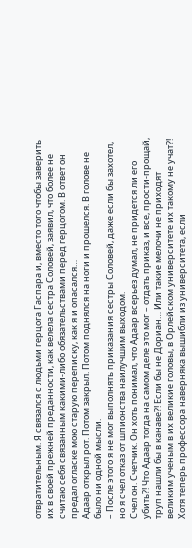отвратительным. Я связался с людьми герцога Гаспара и, вместо того чтобы заверить их в своей прежней преданности, как велела сестра Соловей, заявил, что более не считаю себя связанным какими-либо обязательствами перед герцогом. В ответ он предал огласке мою старую переписку, как я и опасался…
Адаар открыл рот. Потом закрыл. Потом поднялся на ноги и прошелся. В голове не было ни одной мысли.
– После этого я не мог выполнять приказания сестры Соловей, даже если бы захотел, но я счел отказ от шпионства наилучшим выходом.
Счел он. Счетчик. Он хоть понимал, что Адаар всерьез думал, не придется ли его убить?! Что Адаар тогда на самом деле это мог – отдать приказ, и все, прости-прощай, труп нашли бы в канаве?! Если бы не Дориан… Или такие мелочи не приходят великим ученым в их великие головы, в Орлейском университете их такому не учат?! Хотя теперь профессора наверняка вышибли из университета, если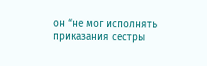он “не мог исполнять приказания сестры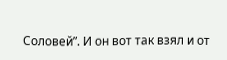Соловей”. И он вот так взял и от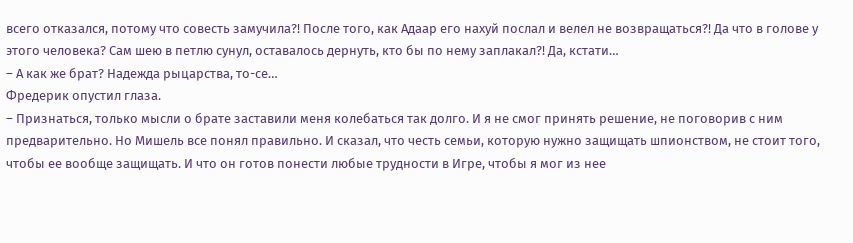всего отказался, потому что совесть замучила?! После того, как Адаар его нахуй послал и велел не возвращаться?! Да что в голове у этого человека? Сам шею в петлю сунул, оставалось дернуть, кто бы по нему заплакал?! Да, кстати…
– А как же брат? Надежда рыцарства, то-се…
Фредерик опустил глаза.
– Признаться, только мысли о брате заставили меня колебаться так долго. И я не смог принять решение, не поговорив с ним предварительно. Но Мишель все понял правильно. И сказал, что честь семьи, которую нужно защищать шпионством, не стоит того, чтобы ее вообще защищать. И что он готов понести любые трудности в Игре, чтобы я мог из нее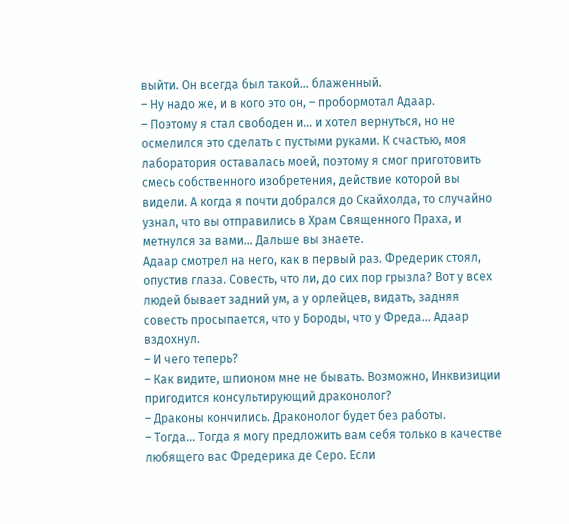выйти. Он всегда был такой… блаженный.
– Ну надо же, и в кого это он, – пробормотал Адаар.
– Поэтому я стал свободен и… и хотел вернуться, но не осмелился это сделать с пустыми руками. К счастью, моя лаборатория оставалась моей, поэтому я смог приготовить смесь собственного изобретения, действие которой вы видели. А когда я почти добрался до Скайхолда, то случайно узнал, что вы отправились в Храм Священного Праха, и метнулся за вами… Дальше вы знаете.
Адаар смотрел на него, как в первый раз. Фредерик стоял, опустив глаза. Совесть, что ли, до сих пор грызла? Вот у всех людей бывает задний ум, а у орлейцев, видать, задняя совесть просыпается, что у Бороды, что у Фреда… Адаар вздохнул.
– И чего теперь?
– Как видите, шпионом мне не бывать. Возможно, Инквизиции пригодится консультирующий драконолог?
– Драконы кончились. Драконолог будет без работы.
– Тогда… Тогда я могу предложить вам себя только в качестве любящего вас Фредерика де Серо. Если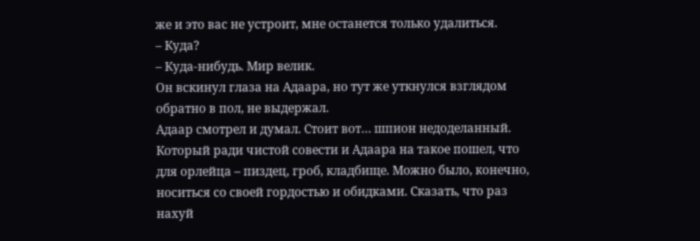же и это вас не устроит, мне останется только удалиться.
– Куда?
– Куда-нибудь. Мир велик.
Он вскинул глаза на Адаара, но тут же уткнулся взглядом обратно в пол, не выдержал.
Адаар смотрел и думал. Стоит вот… шпион недоделанный. Который ради чистой совести и Адаара на такое пошел, что для орлейца – пиздец, гроб, кладбище. Можно было, конечно, носиться со своей гордостью и обидками. Сказать, что раз нахуй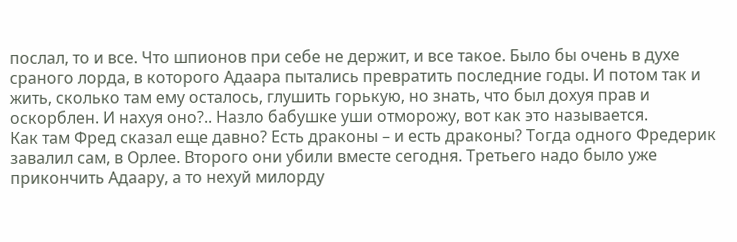послал, то и все. Что шпионов при себе не держит, и все такое. Было бы очень в духе сраного лорда, в которого Адаара пытались превратить последние годы. И потом так и жить, сколько там ему осталось, глушить горькую, но знать, что был дохуя прав и оскорблен. И нахуя оно?.. Назло бабушке уши отморожу, вот как это называется.
Как там Фред сказал еще давно? Есть драконы – и есть драконы? Тогда одного Фредерик завалил сам, в Орлее. Второго они убили вместе сегодня. Третьего надо было уже прикончить Адаару, а то нехуй милорду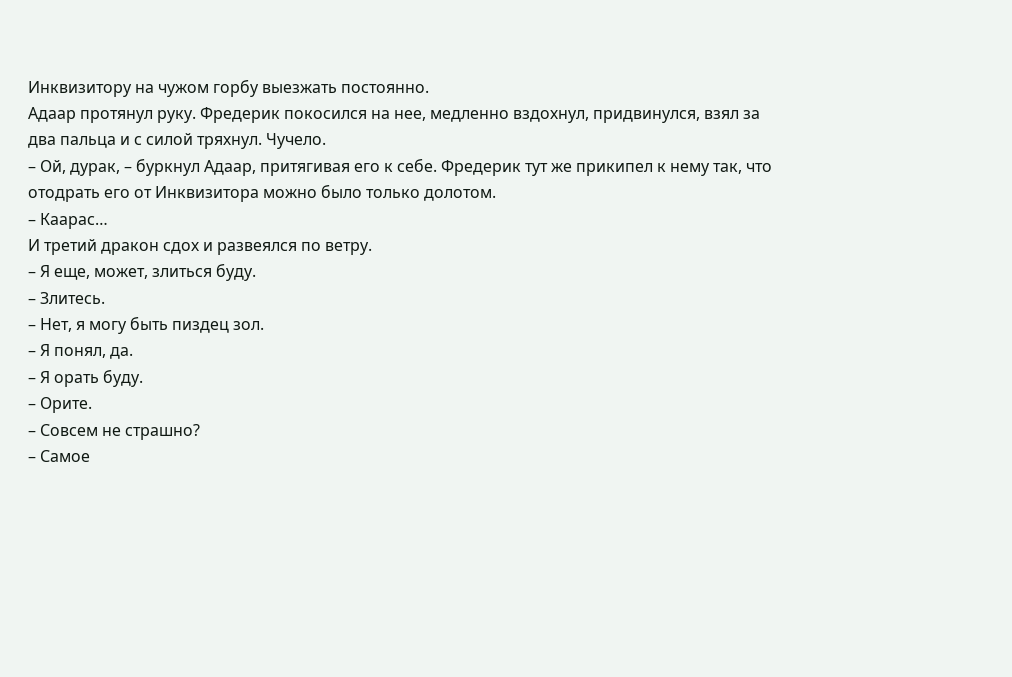Инквизитору на чужом горбу выезжать постоянно.
Адаар протянул руку. Фредерик покосился на нее, медленно вздохнул, придвинулся, взял за два пальца и с силой тряхнул. Чучело.
– Ой, дурак, – буркнул Адаар, притягивая его к себе. Фредерик тут же прикипел к нему так, что отодрать его от Инквизитора можно было только долотом.
– Каарас…
И третий дракон сдох и развеялся по ветру.
– Я еще, может, злиться буду.
– Злитесь.
– Нет, я могу быть пиздец зол.
– Я понял, да.
– Я орать буду.
– Орите.
– Совсем не страшно?
– Самое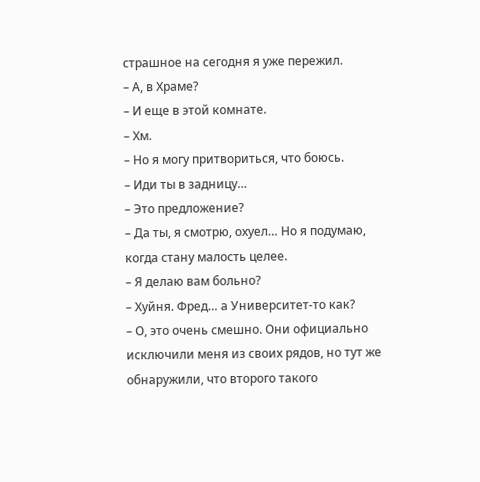страшное на сегодня я уже пережил.
– А, в Храме?
– И еще в этой комнате.
– Хм.
– Но я могу притвориться, что боюсь.
– Иди ты в задницу…
– Это предложение?
– Да ты, я смотрю, охуел… Но я подумаю, когда стану малость целее.
– Я делаю вам больно?
– Хуйня. Фред… а Университет-то как?
– О, это очень смешно. Они официально исключили меня из своих рядов, но тут же обнаружили, что второго такого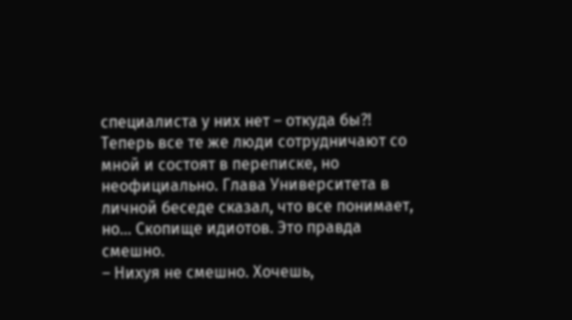специалиста у них нет – откуда бы?! Теперь все те же люди сотрудничают со мной и состоят в переписке, но неофициально. Глава Университета в личной беседе сказал, что все понимает, но… Скопище идиотов. Это правда смешно.
– Нихуя не смешно. Хочешь,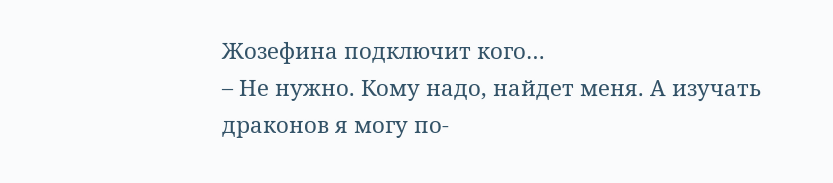Жозефина подключит кого…
– Не нужно. Кому надо, найдет меня. А изучать драконов я могу по-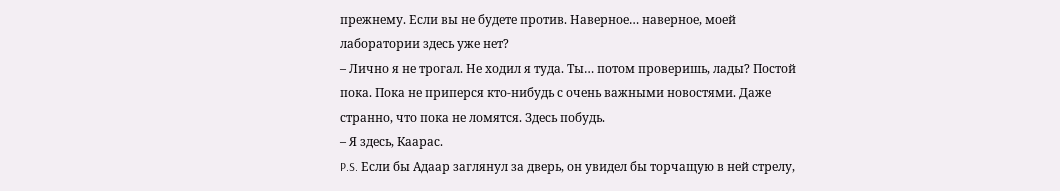прежнему. Если вы не будете против. Наверное… наверное, моей лаборатории здесь уже нет?
– Лично я не трогал. Не ходил я туда. Ты… потом проверишь, лады? Постой пока. Пока не приперся кто-нибудь с очень важными новостями. Даже странно, что пока не ломятся. Здесь побудь.
– Я здесь, Каарас.
P.S. Если бы Адаар заглянул за дверь, он увидел бы торчащую в ней стрелу,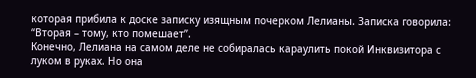которая прибила к доске записку изящным почерком Лелианы. Записка говорила: “Вторая – тому, кто помешает”.
Конечно, Лелиана на самом деле не собиралась караулить покой Инквизитора с луком в руках. Но она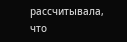рассчитывала, что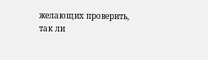желающих проверить, так ли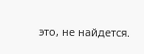это, не найдется.